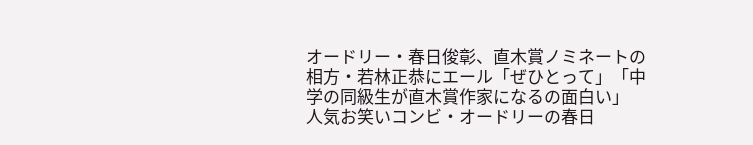オードリー・春日俊彰、直木賞ノミネートの相方・若林正恭にエール「ぜひとって」「中学の同級生が直木賞作家になるの面白い」
人気お笑いコンビ・オードリーの春日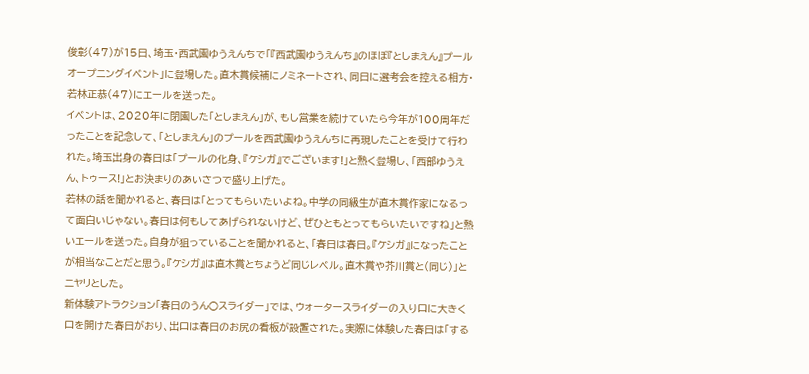俊彰(47)が15日、埼玉・西武園ゆうえんちで「『西武園ゆうえんち』のほぼ『としまえん』プール オープニングイベント」に登場した。直木賞候補にノミネートされ、同日に選考会を控える相方・若林正恭(47)にエールを送った。
イベントは、2020年に閉園した「としまえん」が、もし営業を続けていたら今年が100周年だったことを記念して、「としまえん」のプールを西武園ゆうえんちに再現したことを受けて行われた。埼玉出身の春日は「プールの化身、『ケシガ』でございます!」と熱く登場し、「西部ゆうえん、トゥース!」とお決まりのあいさつで盛り上げた。
若林の話を聞かれると、春日は「とってもらいたいよね。中学の同級生が直木賞作家になるって面白いじゃない。春日は何もしてあげられないけど、ぜひともとってもらいたいですね」と熱いエールを送った。自身が狙っていることを聞かれると、「春日は春日。『ケシガ』になったことが相当なことだと思う。『ケシガ』は直木賞とちょうど同じレベル。直木賞や芥川賞と(同じ)」とニヤリとした。
新体験アトラクション「春日のうん○スライダー」では、ウォータースライダーの入り口に大きく口を開けた春日がおり、出口は春日のお尻の看板が設置された。実際に体験した春日は「する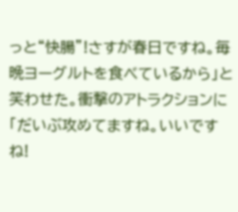っと“快腸”!さすが春日ですね。毎晩ヨーグルトを食べているから」と笑わせた。衝撃のアトラクションに「だいぶ攻めてますね。いいですね!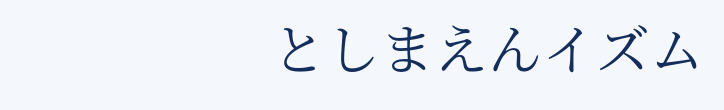としまえんイズム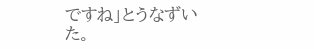ですね」とうなずいた。